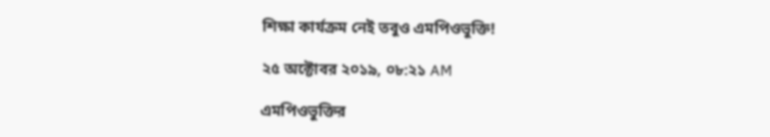শিক্ষা কার্যক্রম নেই তবুও এমপিওভুক্তি!

২৫ অক্টোবর ২০১৯, ০৮:২১ AM

এমপিওভুক্তির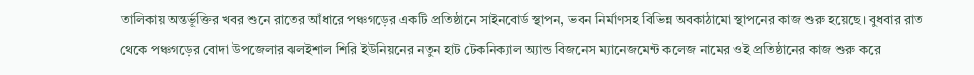তালিকায় অন্তর্ভূক্তির খবর শুনে রাতের আঁধারে পঞ্চগড়ের একটি প্রতিষ্ঠানে সাইনবোর্ড স্থাপন, ভবন নির্মাণসহ বিভিন্ন অবকাঠামো স্থাপনের কাজ শুরু হয়েছে। বুধবার রাত থেকে পঞ্চগড়ের বোদা উপজেলার ঝলইশাল শিরি ইউনিয়নের নতুন হাট টেকনিক্যাল অ্যান্ড বিজনেস ম্যানেজমেন্ট কলেজ নামের ওই প্রতিষ্ঠানের কাজ শুরু করে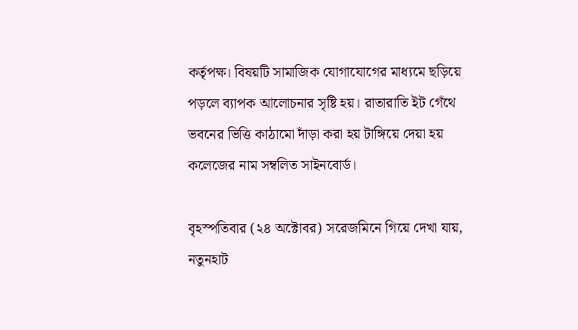কর্তৃপক্ষ। বিষয়টি সামাজিক যোগাযোগের মাধ্যমে ছড়িয়ে পড়লে ব্যাপক আলোচনার সৃষ্টি হয়। রাতারাতি ইট গেঁথে ভবনের ভিত্তি কাঠামো দাঁড়া করা হয় টাঙ্গিয়ে দেয়া হয় কলেজের নাম সম্বলিত সাইনবোর্ড।

বৃহস্পতিবার (২৪ অক্টোবর) সরেজমিনে গিয়ে দেখা যায়, নতুনহাট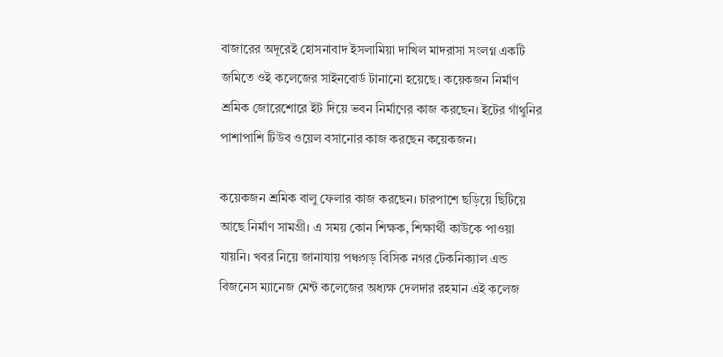বাজারের অদূরেই হোসনাবাদ ইসলামিয়া দাখিল মাদরাসা সংলগ্ন একটি জমিতে ওই কলেজের সাইনবোর্ড টানানো হয়েছে। কয়েকজন নির্মাণ শ্রমিক জোরেশোরে ইট দিয়ে ভবন নির্মাণের কাজ করছেন। ইটের গাঁথুনির পাশাপাশি টিউব ওয়েল বসানোর কাজ করছেন কয়েকজন।

কয়েকজন শ্রমিক বালু ফেলার কাজ করছেন। চারপাশে ছড়িয়ে ছিটিয়ে আছে নির্মাণ সামগ্রী। এ সময় কোন শিক্ষক, শিক্ষার্থী কাউকে পাওয়া যায়নি। খবর নিয়ে জানাযায় পঞ্চগড় বিসিক নগর টেকনিক্যাল এন্ড বিজনেস ম্যানেজ মেন্ট কলেজের অধ্যক্ষ দেলদার রহমান এই কলেজ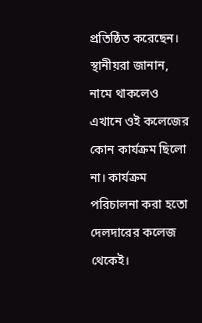প্রতিষ্ঠিত করেছেন। স্থানীয়রা জানান, নামে থাকলেও এখানে ওই কলেজের কোন কার্যক্রম ছিলো না। কার্যক্রম পরিচালনা করা হতো দেলদারের কলেজ থেকেই।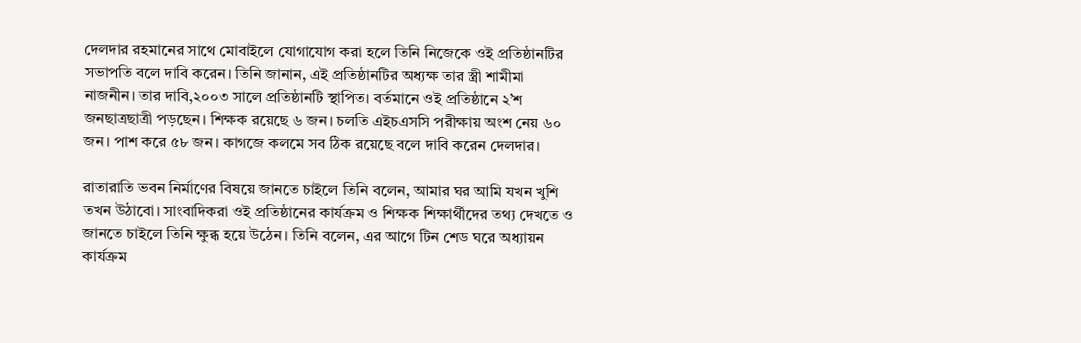দেলদার রহমানের সাথে মোবাইলে যোগাযোগ করা হলে তিনি নিজেকে ওই প্রতিষ্ঠানটির সভাপতি বলে দাবি করেন। তিনি জানান, এই প্রতিষ্ঠানটির অধ্যক্ষ তার স্ত্রী শামীমা নাজনীন। তার দাবি,২০০৩ সালে প্রতিষ্ঠানটি স্থাপিত। বর্তমানে ওই প্রতিষ্ঠানে ২’শ জনছাত্রছাত্রী পড়ছেন। শিক্ষক রয়েছে ৬ জন। চলতি এইচএসসি পরীক্ষায় অংশ নেয় ৬০ জন। পাশ করে ৫৮ জন। কাগজে কলমে সব ঠিক রয়েছে বলে দাবি করেন দেলদার।

রাতারাতি ভবন নির্মাণের বিষয়ে জানতে চাইলে তিনি বলেন, আমার ঘর আমি যখন খুশি তখন উঠাবো। সাংবাদিকরা ওই প্রতিষ্ঠানের কার্যক্রম ও শিক্ষক শিক্ষার্থীদের তথ্য দেখতে ও জানতে চাইলে তিনি ক্ষুব্ধ হয়ে উঠেন। তিনি বলেন, এর আগে টিন শেড ঘরে অধ্যায়ন কার্যক্রম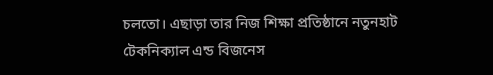চলতো। এছাড়া তার নিজ শিক্ষা প্রতিষ্ঠানে নতুনহাট টেকনিক্যাল এন্ড বিজনেস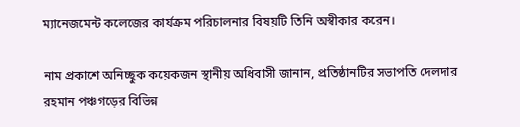ম্যানেজমেন্ট কলেজের কার্যক্রম পরিচালনার বিষয়টি তিনি অস্বীকার করেন।

নাম প্রকাশে অনিচ্ছুক কয়েকজন স্থানীয় অধিবাসী জানান, প্রতিষ্ঠানটির সভাপতি দেলদার রহমান পঞ্চগড়ের বিভিন্ন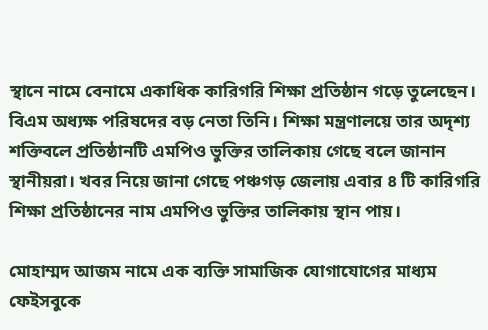স্থানে নামে বেনামে একাধিক কারিগরি শিক্ষা প্রতিষ্ঠান গড়ে তুলেছেন। বিএম অধ্যক্ষ পরিষদের বড় নেতা তিনি। শিক্ষা মন্ত্রণালয়ে তার অদৃশ্য শক্তিবলে প্রতিষ্ঠানটি এমপিও ভুক্তির তালিকায় গেছে বলে জানান স্থানীয়রা। খবর নিয়ে জানা গেছে পঞ্চগড় জেলায় এবার ৪ টি কারিগরি শিক্ষা প্রতিষ্ঠানের নাম এমপিও ভুক্তির তালিকায় স্থান পায়।

মোহাম্মদ আজম নামে এক ব্যক্তি সামাজিক যোগাযোগের মাধ্যম ফেইসবুকে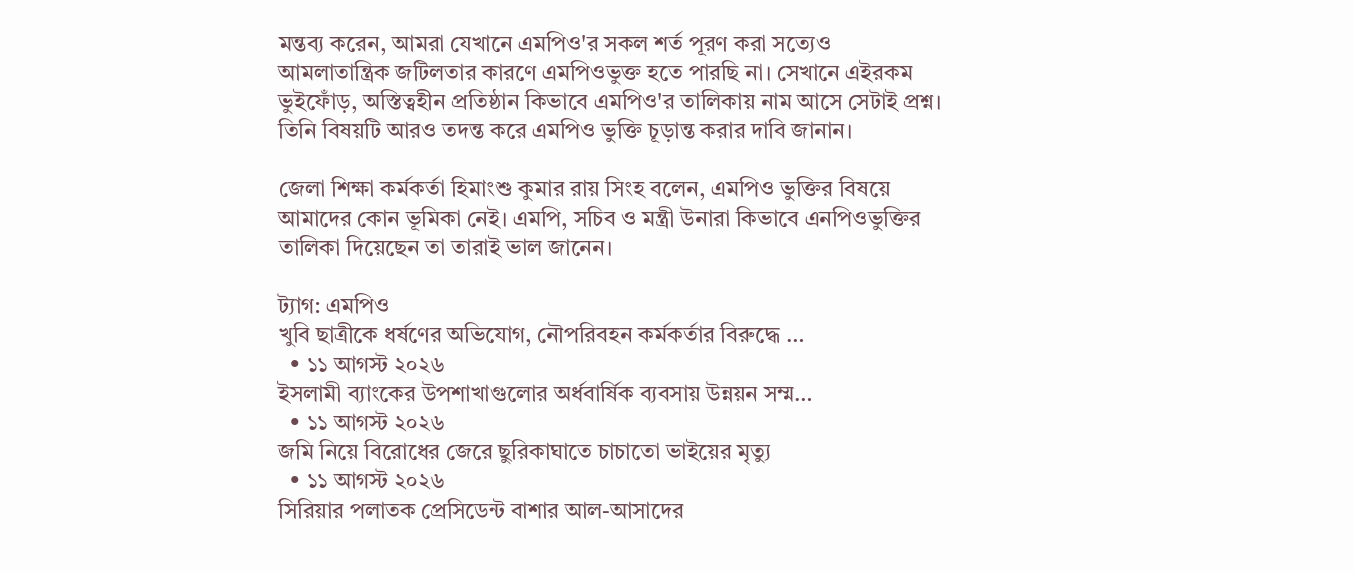মন্তব্য করেন, আমরা যেখানে এমপিও'র সকল শর্ত পূরণ করা সত্যেও আমলাতান্ত্রিক জটিলতার কারণে এমপিওভুক্ত হতে পারছি না। সেখানে এইরকম ভুইফোঁড়, অস্তিত্বহীন প্রতিষ্ঠান কিভাবে এমপিও'র তালিকায় নাম আসে সেটাই প্রশ্ন। তিনি বিষয়টি আরও তদন্ত করে এমপিও ভুক্তি চূড়ান্ত করার দাবি জানান।

জেলা শিক্ষা কর্মকর্তা হিমাংশু কুমার রায় সিংহ বলেন, এমপিও ভুক্তির বিষয়ে আমাদের কোন ভূমিকা নেই। এমপি, সচিব ও মন্ত্রী উনারা কিভাবে এনপিওভুক্তির তালিকা দিয়েছেন তা তারাই ভাল জানেন।

ট্যাগ: এমপিও
খুবি ছাত্রীকে ধর্ষণের অভিযোগ, নৌপরিবহন কর্মকর্তার বিরুদ্ধে …
  • ১১ আগস্ট ২০২৬
ইসলামী ব্যাংকের উপশাখাগুলোর অর্ধবার্ষিক ব্যবসায় উন্নয়ন সম্ম…
  • ১১ আগস্ট ২০২৬
জমি নিয়ে বিরোধের জেরে ছুরিকাঘাতে চাচাতো ভাইয়ের মৃত্যু
  • ১১ আগস্ট ২০২৬
সিরিয়ার পলাতক প্রেসিডেন্ট বাশার আল-আসাদের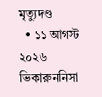মৃত্যুদণ্ড
  • ১১ আগস্ট ২০২৬
ভিকারুননিসা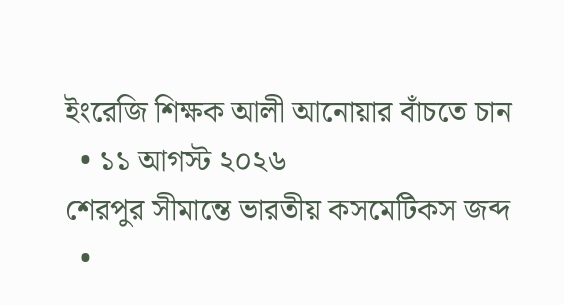ইংরেজি শিক্ষক আলী আনোয়ার বাঁচতে চান
  • ১১ আগস্ট ২০২৬
শেরপুর সীমান্তে ভারতীয় কসমেটিকস জব্দ
  •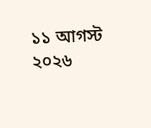১১ আগস্ট ২০২৬